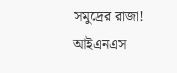সমুদ্রের রাজা! আইএনএস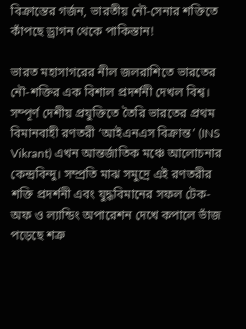বিক্রান্তের গর্জন, ভারতীয় নৌ-সেনার শক্তিতে কাঁপছে ড্রাগন থেকে পাকিস্তান!

ভারত মহাসাগরের নীল জলরাশিতে ভারতের নৌ-শক্তির এক বিশাল প্রদর্শনী দেখল বিশ্ব। সম্পূর্ণ দেশীয় প্রযুক্তিতে তৈরি ভারতের প্রথম বিমানবাহী রণতরী ‘আইএনএস বিক্রান্ত’ (INS Vikrant) এখন আন্তর্জাতিক মঞ্চে আলোচনার কেন্দ্রবিন্দু। সম্প্রতি মাঝ সমুদ্রে এই রণতরীর শক্তি প্রদর্শনী এবং যুদ্ধবিমানের সফল টেক-অফ ও ল্যান্ডিং অপারেশন দেখে কপালে ভাঁজ পড়েছে শত্রু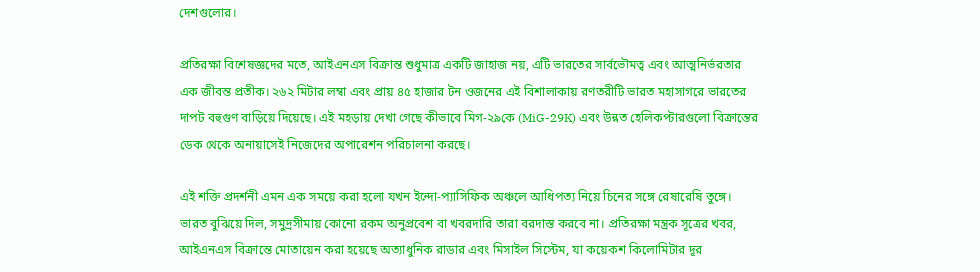দেশগুলোর।

প্রতিরক্ষা বিশেষজ্ঞদের মতে, আইএনএস বিক্রান্ত শুধুমাত্র একটি জাহাজ নয়, এটি ভারতের সার্বভৌমত্ব এবং আত্মনির্ভরতার এক জীবন্ত প্রতীক। ২৬২ মিটার লম্বা এবং প্রায় ৪৫ হাজার টন ওজনের এই বিশালাকায় রণতরীটি ভারত মহাসাগরে ভারতের দাপট বহুগুণ বাড়িয়ে দিয়েছে। এই মহড়ায় দেখা গেছে কীভাবে মিগ-২৯কে (MiG-29K) এবং উন্নত হেলিকপ্টারগুলো বিক্রান্তের ডেক থেকে অনায়াসেই নিজেদের অপারেশন পরিচালনা করছে।

এই শক্তি প্রদর্শনী এমন এক সময়ে করা হলো যখন ইন্দো-প্যাসিফিক অঞ্চলে আধিপত্য নিয়ে চিনের সঙ্গে রেষারেষি তুঙ্গে। ভারত বুঝিয়ে দিল, সমুদ্রসীমায় কোনো রকম অনুপ্রবেশ বা খবরদারি তারা বরদাস্ত করবে না। প্রতিরক্ষা মন্ত্রক সূত্রের খবর, আইএনএস বিক্রান্তে মোতায়েন করা হয়েছে অত্যাধুনিক রাডার এবং মিসাইল সিস্টেম, যা কয়েকশ কিলোমিটার দূর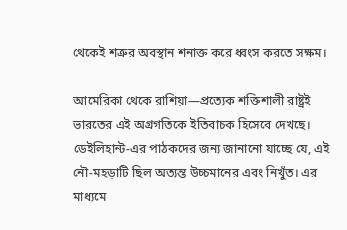থেকেই শত্রুর অবস্থান শনাক্ত করে ধ্বংস করতে সক্ষম।

আমেরিকা থেকে রাশিয়া—প্রত্যেক শক্তিশালী রাষ্ট্রই ভারতের এই অগ্রগতিকে ইতিবাচক হিসেবে দেখছে। ডেইলিহান্ট-এর পাঠকদের জন্য জানানো যাচ্ছে যে, এই নৌ-মহড়াটি ছিল অত্যন্ত উচ্চমানের এবং নিখুঁত। এর মাধ্যমে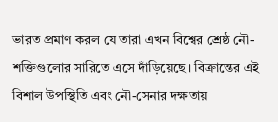ভারত প্রমাণ করল যে তারা এখন বিশ্বের শ্রেষ্ঠ নৌ-শক্তিগুলোর সারিতে এসে দাঁড়িয়েছে। বিক্রান্তের এই বিশাল উপস্থিতি এবং নৌ-সেনার দক্ষতায়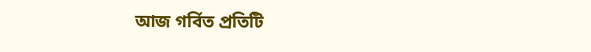আজ গর্বিত প্রতিটি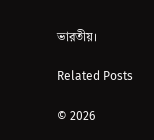ভারতীয়।

Related Posts

© 2026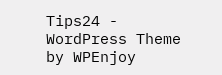Tips24 - WordPress Theme by WPEnjoy